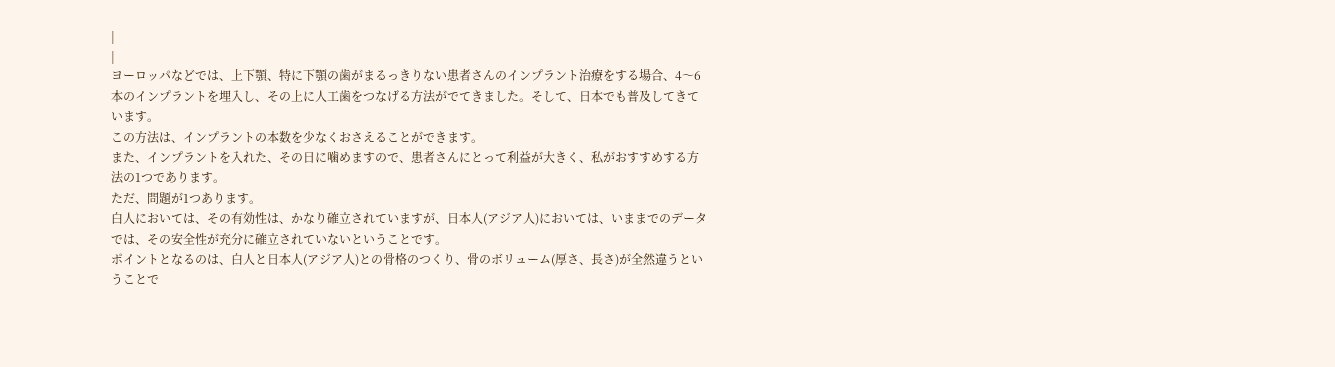|
|
ヨーロッパなどでは、上下顎、特に下顎の歯がまるっきりない患者さんのインプラント治療をする場合、4〜6本のインプラントを埋入し、その上に人工歯をつなげる方法がでてきました。そして、日本でも普及してきています。
この方法は、インプラントの本数を少なくおさえることができます。
また、インプラントを入れた、その日に噛めますので、患者さんにとって利益が大きく、私がおすすめする方法の1つであります。
ただ、問題が1つあります。
白人においては、その有効性は、かなり確立されていますが、日本人(アジア人)においては、いままでのデータでは、その安全性が充分に確立されていないということです。
ポイントとなるのは、白人と日本人(アジア人)との骨格のつくり、骨のボリューム(厚さ、長さ)が全然違うということで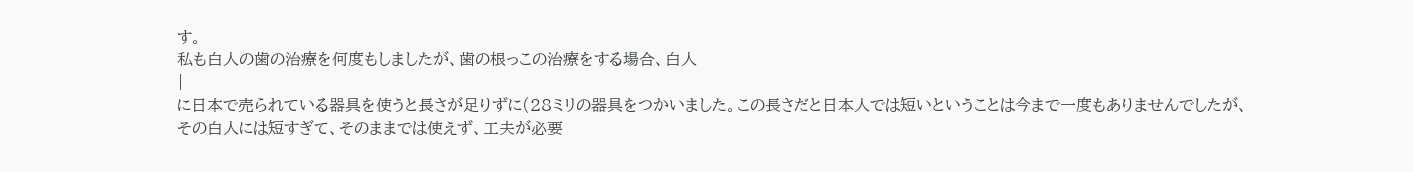す。
私も白人の歯の治療を何度もしましたが、歯の根っこの治療をする場合、白人
|
に日本で売られている器具を使うと長さが足りずに(28ミリの器具をつかいました。この長さだと日本人では短いということは今まで一度もありませんでしたが、その白人には短すぎて、そのままでは使えず、工夫が必要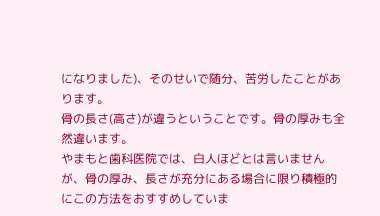になりました)、そのせいで随分、苦労したことがあります。
骨の長さ(高さ)が違うということです。骨の厚みも全然違います。
やまもと歯科医院では、白人ほどとは言いませんが、骨の厚み、長さが充分にある場合に限り積極的にこの方法をおすすめしていま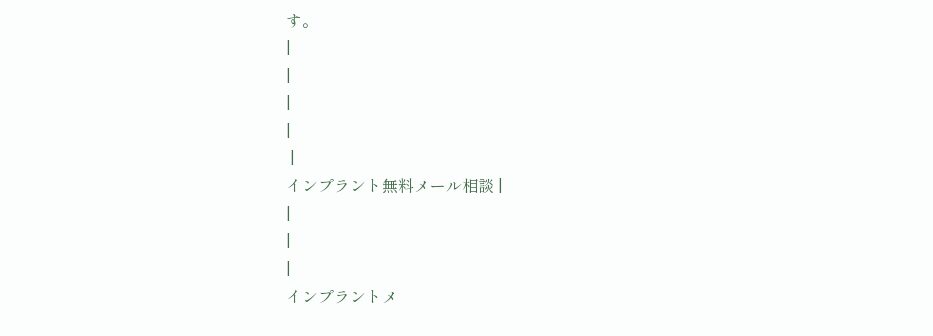す。
|
|
|
|
 |
インプラント無料メール相談 |
|
|
|
インプラントメ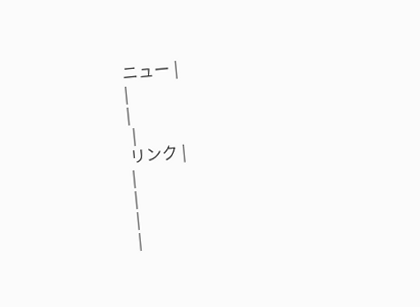ニュー |
|
|
 |
リンク |
|
|
|
|